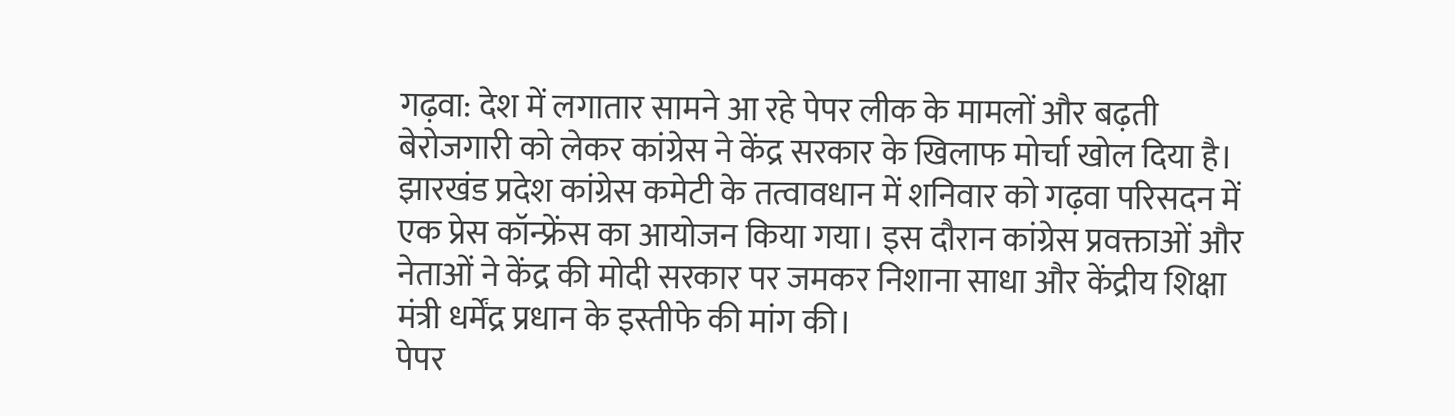गढ़वा: देश में लगातार सामने आ रहे पेपर लीक के मामलों और बढ़ती बेरोजगारी को लेकर कांग्रेस ने केंद्र सरकार के खिलाफ मोर्चा खोल दिया है। झारखंड प्रदेश कांग्रेस कमेटी के तत्वावधान में शनिवार को गढ़वा परिसदन में एक प्रेस कॉन्फ्रेंस का आयोजन किया गया। इस दौरान कांग्रेस प्रवक्ताओं और नेताओं ने केंद्र की मोदी सरकार पर जमकर निशाना साधा और केंद्रीय शिक्षा मंत्री धर्मेंद्र प्रधान के इस्तीफे की मांग की।
पेपर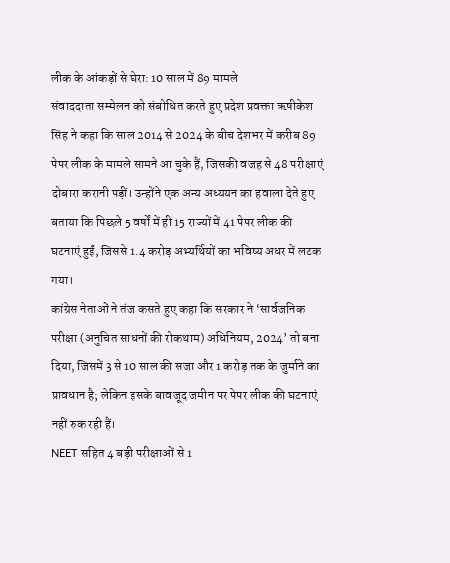लीक के आंकड़ों से घेरा: 10 साल में 89 मामले
संवाददाता सम्मेलन को संबोधित करते हुए प्रदेश प्रवक्ता ऋषीकेश सिंह ने कहा कि साल 2014 से 2024 के बीच देशभर में करीब 89 पेपर लीक के मामले सामने आ चुके हैं, जिसकी वजह से 48 परीक्षाएं दोबारा करानी पड़ीं। उन्होंने एक अन्य अध्ययन का हवाला देते हुए बताया कि पिछले 5 वर्षों में ही 15 राज्यों में 41 पेपर लीक की घटनाएं हुईं, जिससे 1.4 करोड़ अभ्यर्थियों का भविष्य अधर में लटक गया।
कांग्रेस नेताओं ने तंज कसते हुए कहा कि सरकार ने ‘सार्वजनिक परीक्षा (अनुचित साधनों की रोकथाम) अधिनियम, 2024’ तो बना दिया, जिसमें 3 से 10 साल की सजा और 1 करोड़ तक के जुर्माने का प्रावधान है; लेकिन इसके बावजूद जमीन पर पेपर लीक की घटनाएं नहीं रुक रही हैं।
NEET सहित 4 बड़ी परीक्षाओं से 1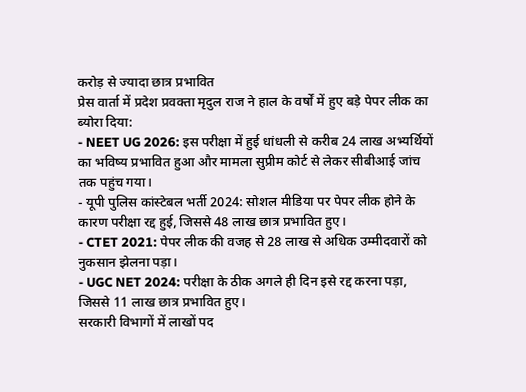करोड़ से ज्यादा छात्र प्रभावित
प्रेस वार्ता में प्रदेश प्रवक्ता मृदुल राज ने हाल के वर्षों में हुए बड़े पेपर लीक का ब्योरा दिया:
- NEET UG 2026: इस परीक्षा में हुई धांधली से करीब 24 लाख अभ्यर्थियों का भविष्य प्रभावित हुआ और मामला सुप्रीम कोर्ट से लेकर सीबीआई जांच तक पहुंच गया।
- यूपी पुलिस कांस्टेबल भर्ती 2024: सोशल मीडिया पर पेपर लीक होने के कारण परीक्षा रद्द हुई, जिससे 48 लाख छात्र प्रभावित हुए।
- CTET 2021: पेपर लीक की वजह से 28 लाख से अधिक उम्मीदवारों को नुकसान झेलना पड़ा।
- UGC NET 2024: परीक्षा के ठीक अगले ही दिन इसे रद्द करना पड़ा, जिससे 11 लाख छात्र प्रभावित हुए।
सरकारी विभागों में लाखों पद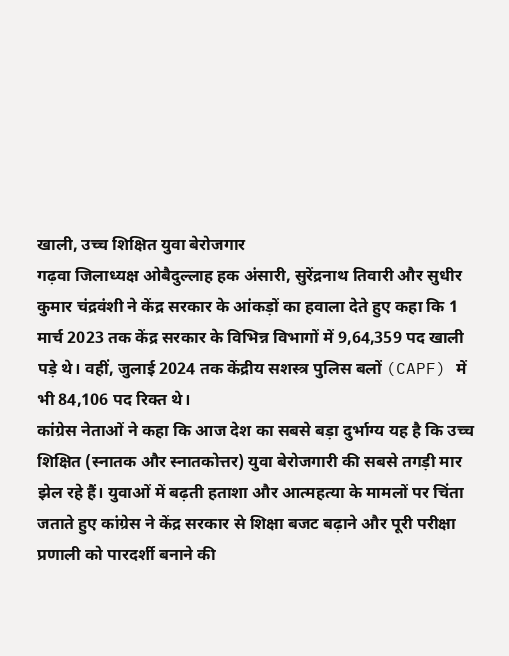खाली, उच्च शिक्षित युवा बेरोजगार
गढ़वा जिलाध्यक्ष ओबैदुल्लाह हक अंसारी, सुरेंद्रनाथ तिवारी और सुधीर कुमार चंद्रवंशी ने केंद्र सरकार के आंकड़ों का हवाला देते हुए कहा कि 1 मार्च 2023 तक केंद्र सरकार के विभिन्न विभागों में 9,64,359 पद खाली पड़े थे। वहीं, जुलाई 2024 तक केंद्रीय सशस्त्र पुलिस बलों (CAPF) में भी 84,106 पद रिक्त थे।
कांग्रेस नेताओं ने कहा कि आज देश का सबसे बड़ा दुर्भाग्य यह है कि उच्च शिक्षित (स्नातक और स्नातकोत्तर) युवा बेरोजगारी की सबसे तगड़ी मार झेल रहे हैं। युवाओं में बढ़ती हताशा और आत्महत्या के मामलों पर चिंता जताते हुए कांग्रेस ने केंद्र सरकार से शिक्षा बजट बढ़ाने और पूरी परीक्षा प्रणाली को पारदर्शी बनाने की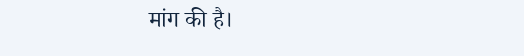मांग की है।